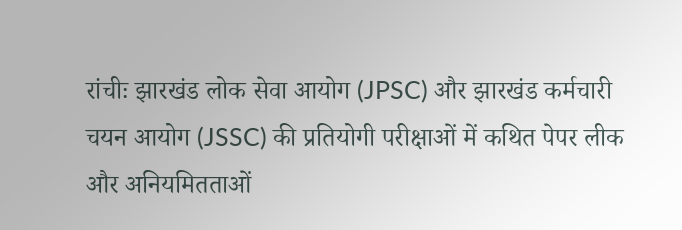रांचीः झारखंड लोक सेवा आयोग (JPSC) और झारखंड कर्मचारी चयन आयोग (JSSC) की प्रतियोगी परीक्षाओं में कथित पेपर लीक और अनियमितताओं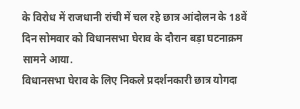के विरोध में राजधानी रांची में चल रहे छात्र आंदोलन के 18वें दिन सोमवार को विधानसभा घेराव के दौरान बड़ा घटनाक्रम सामने आया.
विधानसभा घेराव के लिए निकले प्रदर्शनकारी छात्र योगदा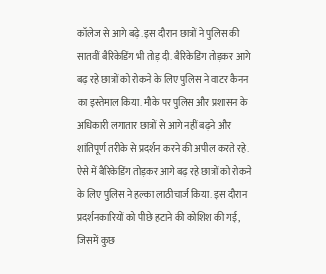कॉलेज से आगे बढ़े. इस दौरान छात्रों ने पुलिस की सातवीं बैरिकेडिंग भी तोड़ दी. बैरिकेडिंग तोड़कर आगे बढ़ रहे छात्रों को रोकने के लिए पुलिस ने वाटर कैनन का इस्तेमाल किया. मौके पर पुलिस और प्रशासन के अधिकारी लगातार छात्रों से आगे नहीं बढ़ने और शांतिपूर्ण तरीके से प्रदर्शन करने की अपील करते रहे.
ऐसे में बैरिकेडिंग तोड़कर आगे बढ़ रहे छात्रों को रोकने के लिए पुलिस ने हल्का लाठीचार्ज किया. इस दौरान प्रदर्शनकारियों को पीछे हटाने की कोशिश की गई, जिसमें कुछ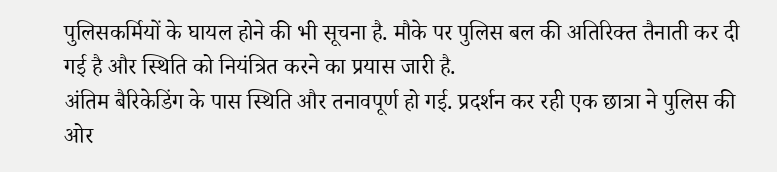पुलिसकर्मियों के घायल होने की भी सूचना है. मौके पर पुलिस बल की अतिरिक्त तैनाती कर दी गई है और स्थिति को नियंत्रित करने का प्रयास जारी है.
अंतिम बैरिकेडिंग के पास स्थिति और तनावपूर्ण हो गई. प्रदर्शन कर रही एक छात्रा ने पुलिस की ओर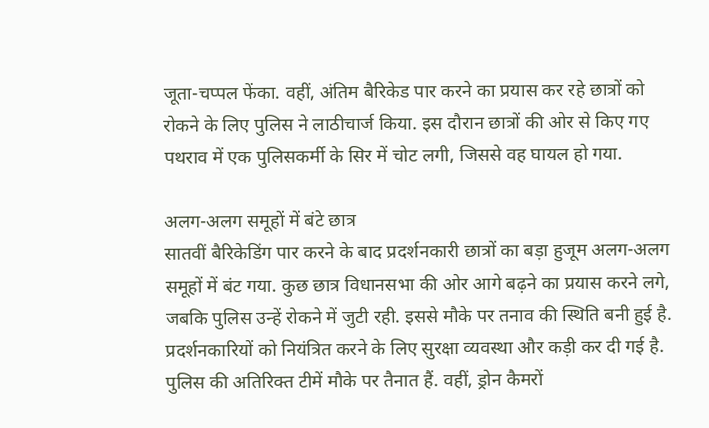जूता-चप्पल फेंका. वहीं, अंतिम बैरिकेड पार करने का प्रयास कर रहे छात्रों को रोकने के लिए पुलिस ने लाठीचार्ज किया. इस दौरान छात्रों की ओर से किए गए पथराव में एक पुलिसकर्मी के सिर में चोट लगी, जिससे वह घायल हो गया.

अलग-अलग समूहों में बंटे छात्र
सातवीं बैरिकेडिंग पार करने के बाद प्रदर्शनकारी छात्रों का बड़ा हुजूम अलग-अलग समूहों में बंट गया. कुछ छात्र विधानसभा की ओर आगे बढ़ने का प्रयास करने लगे, जबकि पुलिस उन्हें रोकने में जुटी रही. इससे मौके पर तनाव की स्थिति बनी हुई है.
प्रदर्शनकारियों को नियंत्रित करने के लिए सुरक्षा व्यवस्था और कड़ी कर दी गई है. पुलिस की अतिरिक्त टीमें मौके पर तैनात हैं. वहीं, ड्रोन कैमरों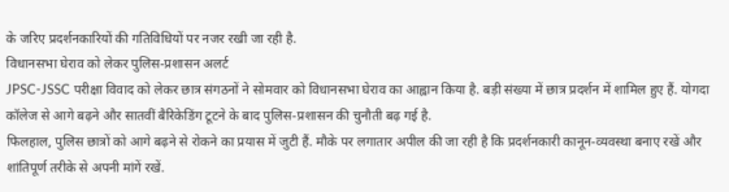के जरिए प्रदर्शनकारियों की गतिविधियों पर नजर रखी जा रही है.
विधानसभा घेराव को लेकर पुलिस-प्रशासन अलर्ट
JPSC-JSSC परीक्षा विवाद को लेकर छात्र संगठनों ने सोमवार को विधानसभा घेराव का आह्वान किया है. बड़ी संख्या में छात्र प्रदर्शन में शामिल हुए हैं. योगदा कॉलेज से आगे बढ़ने और सातवीं बैरिकेडिंग टूटने के बाद पुलिस-प्रशासन की चुनौती बढ़ गई है.
फिलहाल, पुलिस छात्रों को आगे बढ़ने से रोकने का प्रयास में जुटी हैं. मौके पर लगातार अपील की जा रही है कि प्रदर्शनकारी कानून-व्यवस्था बनाए रखें और शांतिपूर्ण तरीके से अपनी मांगें रखें.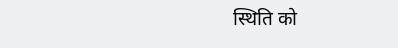स्थिति को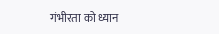गंभीरता को ध्यान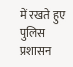में रखते हुए पुलिस प्रशासन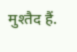मुश्तैद हैं.